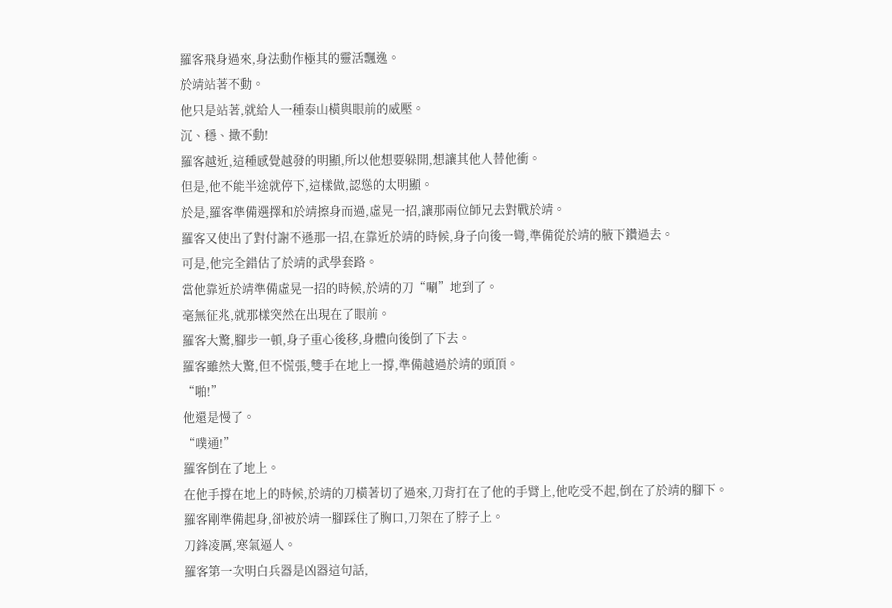羅客飛身過來,身法動作極其的靈活飄逸。
於靖站著不動。
他只是站著,就給人一種泰山橫與眼前的威壓。
沉、穩、撖不動!
羅客越近,這種感覺越發的明顯,所以他想要躲開,想讓其他人替他衝。
但是,他不能半途就停下,這樣做,認慫的太明顯。
於是,羅客準備選擇和於靖擦身而過,虛晃一招,讓那兩位師兄去對戰於靖。
羅客又使出了對付謝不遜那一招,在靠近於靖的時候,身子向後一彎,準備從於靖的腋下鑽過去。
可是,他完全錯估了於靖的武學套路。
當他靠近於靖準備虛晃一招的時候,於靖的刀“唰”地到了。
毫無征兆,就那樣突然在出現在了眼前。
羅客大驚,腳步一頓,身子重心後移,身體向後倒了下去。
羅客雖然大驚,但不慌張,雙手在地上一撐,準備越過於靖的頭頂。
“啪!”
他還是慢了。
“噗通!”
羅客倒在了地上。
在他手撐在地上的時候,於靖的刀橫著切了過來,刀背打在了他的手臂上,他吃受不起,倒在了於靖的腳下。
羅客剛準備起身,卻被於靖一腳踩住了胸口,刀架在了脖子上。
刀鋒凌厲,寒氣逼人。
羅客第一次明白兵器是凶器這句話,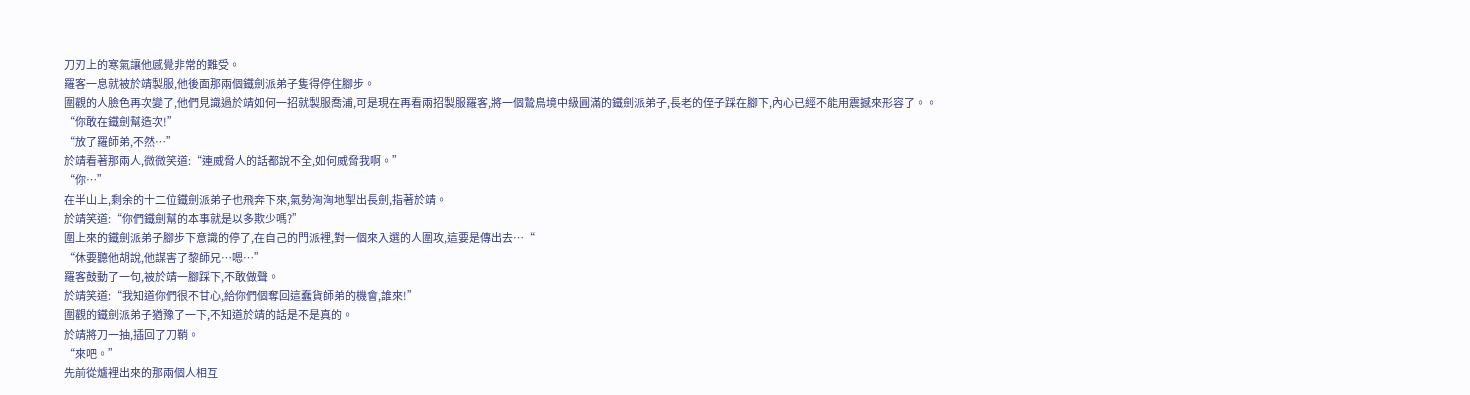刀刃上的寒氣讓他感覺非常的難受。
羅客一息就被於靖製服,他後面那兩個鐵劍派弟子隻得停住腳步。
圍觀的人臉色再次變了,他們見識過於靖如何一招就製服喬浦,可是現在再看兩招製服羅客,將一個鷙鳥境中級圓滿的鐵劍派弟子,長老的侄子踩在腳下,內心已經不能用震撼來形容了。。
“你敢在鐵劍幫造次!”
“放了羅師弟,不然…”
於靖看著那兩人,微微笑道:“連威脅人的話都說不全,如何威脅我啊。”
“你…”
在半山上,剩余的十二位鐵劍派弟子也飛奔下來,氣勢洶洶地掣出長劍,指著於靖。
於靖笑道:“你們鐵劍幫的本事就是以多欺少嗎?”
圍上來的鐵劍派弟子腳步下意識的停了,在自己的門派裡,對一個來入選的人圍攻,這要是傳出去…“
“休要聽他胡說,他謀害了黎師兄…嗯…”
羅客鼓動了一句,被於靖一腳踩下,不敢做聲。
於靖笑道:“我知道你們很不甘心,給你們個奪回這蠢貨師弟的機會,誰來!”
圍觀的鐵劍派弟子猶豫了一下,不知道於靖的話是不是真的。
於靖將刀一抽,插回了刀鞘。
“來吧。”
先前從爐裡出來的那兩個人相互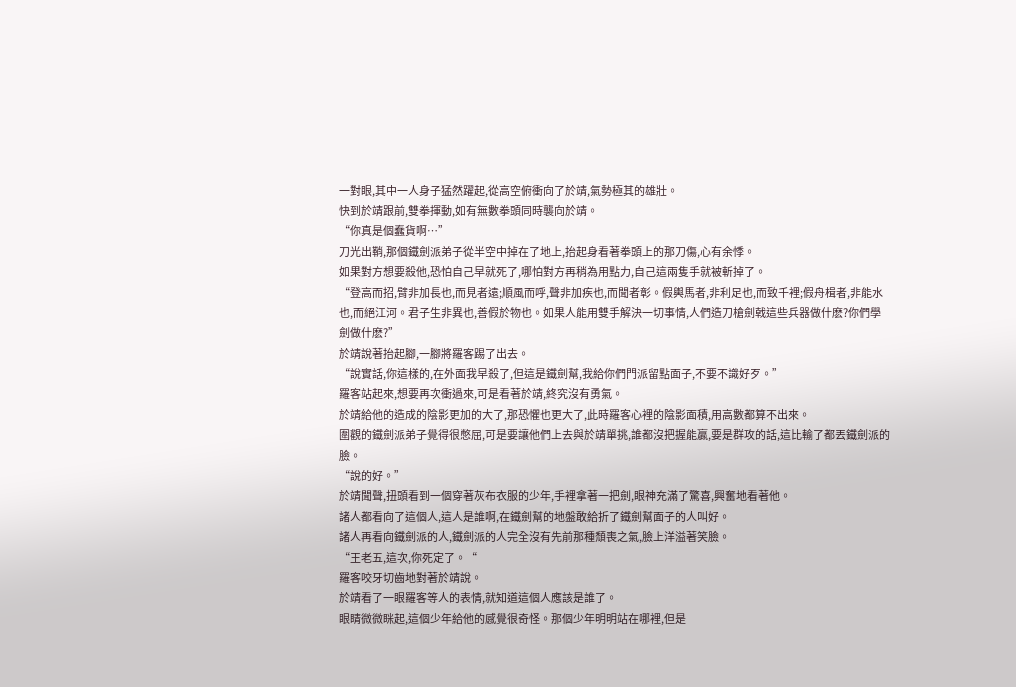一對眼,其中一人身子猛然躍起,從高空俯衝向了於靖,氣勢極其的雄壯。
快到於靖跟前,雙拳揮動,如有無數拳頭同時襲向於靖。
“你真是個蠢貨啊…”
刀光出鞘,那個鐵劍派弟子從半空中掉在了地上,抬起身看著拳頭上的那刀傷,心有余悸。
如果對方想要殺他,恐怕自己早就死了,哪怕對方再稍為用點力,自己這兩隻手就被斬掉了。
“登高而招,臂非加長也,而見者遠;順風而呼,聲非加疾也,而聞者彰。假輿馬者,非利足也,而致千裡;假舟楫者,非能水也,而絕江河。君子生非異也,善假於物也。如果人能用雙手解決一切事情,人們造刀槍劍戟這些兵器做什麽?你們學劍做什麽?”
於靖說著抬起腳,一腳將羅客踢了出去。
“說實話,你這樣的,在外面我早殺了,但這是鐵劍幫,我給你們門派留點面子,不要不識好歹。”
羅客站起來,想要再次衝過來,可是看著於靖,終究沒有勇氣。
於靖給他的造成的陰影更加的大了,那恐懼也更大了,此時羅客心裡的陰影面積,用高數都算不出來。
圍觀的鐵劍派弟子覺得很憋屈,可是要讓他們上去與於靖單挑,誰都沒把握能贏,要是群攻的話,這比輸了都丟鐵劍派的臉。
“說的好。”
於靖聞聲,扭頭看到一個穿著灰布衣服的少年,手裡拿著一把劍,眼神充滿了驚喜,興奮地看著他。
諸人都看向了這個人,這人是誰啊,在鐵劍幫的地盤敢給折了鐵劍幫面子的人叫好。
諸人再看向鐵劍派的人,鐵劍派的人完全沒有先前那種頹喪之氣,臉上洋溢著笑臉。
“王老五,這次,你死定了。“
羅客咬牙切齒地對著於靖說。
於靖看了一眼羅客等人的表情,就知道這個人應該是誰了。
眼睛微微眯起,這個少年給他的感覺很奇怪。那個少年明明站在哪裡,但是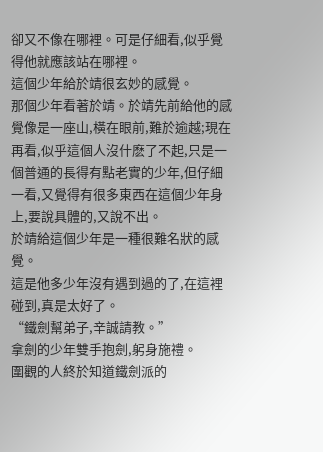卻又不像在哪裡。可是仔細看,似乎覺得他就應該站在哪裡。
這個少年給於靖很玄妙的感覺。
那個少年看著於靖。於靖先前給他的感覺像是一座山,橫在眼前,難於逾越;現在再看,似乎這個人沒什麽了不起,只是一個普通的長得有點老實的少年,但仔細一看,又覺得有很多東西在這個少年身上,要說具體的,又說不出。
於靖給這個少年是一種很難名狀的感覺。
這是他多少年沒有遇到過的了,在這裡碰到,真是太好了。
“鐵劍幫弟子,辛誠請教。”
拿劍的少年雙手抱劍,躬身施禮。
圍觀的人終於知道鐵劍派的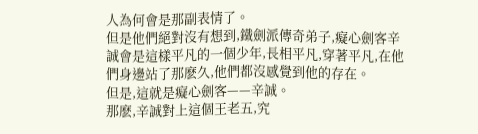人為何會是那副表情了。
但是他們絕對沒有想到,鐵劍派傳奇弟子,癡心劍客辛誠會是這樣平凡的一個少年,長相平凡,穿著平凡,在他們身邊站了那麽久,他們都沒感覺到他的存在。
但是,這就是癡心劍客——辛誠。
那麽,辛誠對上這個王老五,究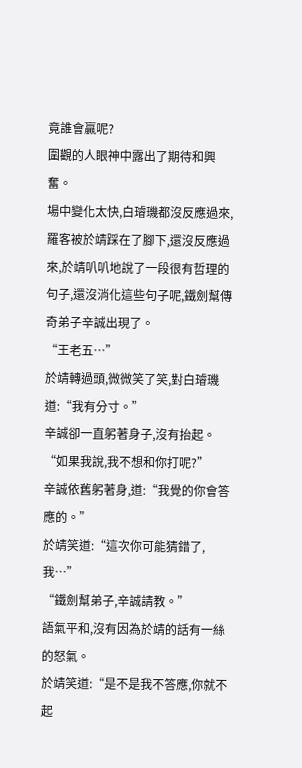竟誰會贏呢?
圍觀的人眼神中露出了期待和興奮。
場中變化太快,白璿璣都沒反應過來,羅客被於靖踩在了腳下,還沒反應過來,於靖叭叭地說了一段很有哲理的句子,還沒消化這些句子呢,鐵劍幫傳奇弟子辛誠出現了。
“王老五…”
於靖轉過頭,微微笑了笑,對白璿璣道:“我有分寸。”
辛誠卻一直躬著身子,沒有抬起。
“如果我說,我不想和你打呢?”
辛誠依舊躬著身,道:“我覺的你會答應的。”
於靖笑道:“這次你可能猜錯了,我…”
“鐵劍幫弟子,辛誠請教。”
語氣平和,沒有因為於靖的話有一絲的怒氣。
於靖笑道:“是不是我不答應,你就不起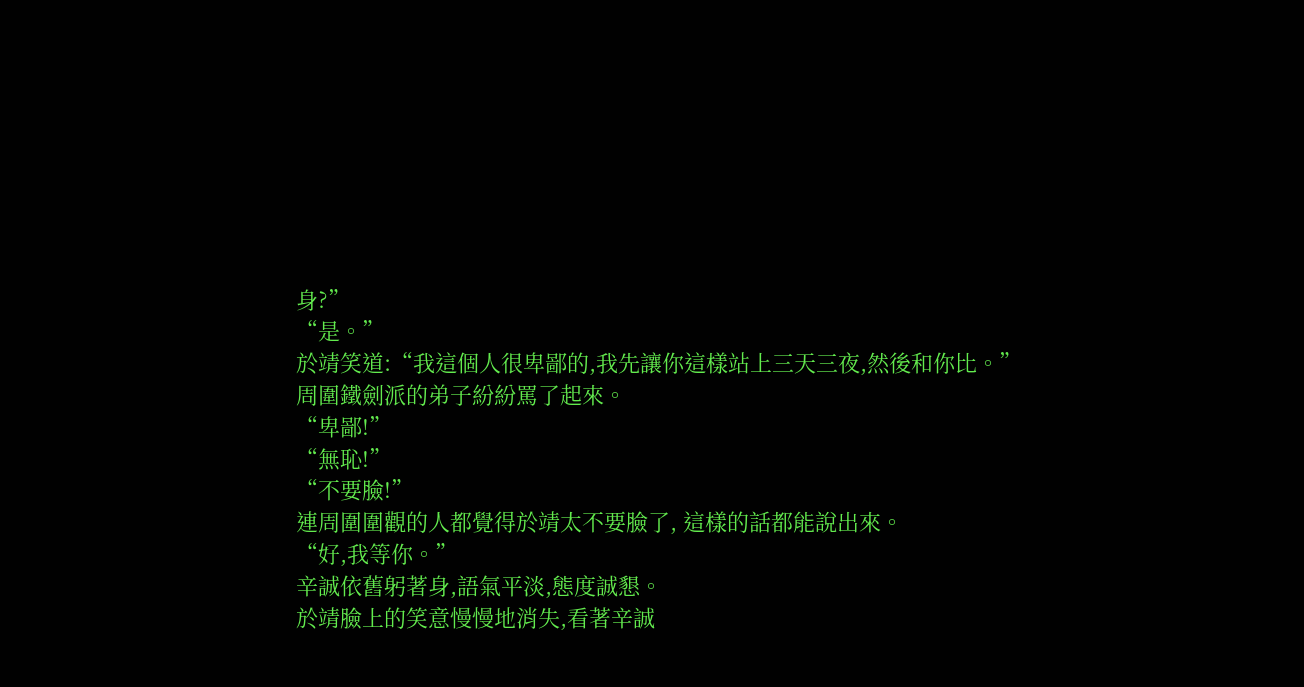身?”
“是。”
於靖笑道:“我這個人很卑鄙的,我先讓你這樣站上三天三夜,然後和你比。”
周圍鐵劍派的弟子紛紛罵了起來。
“卑鄙!”
“無恥!”
“不要臉!”
連周圍圍觀的人都覺得於靖太不要臉了, 這樣的話都能說出來。
“好,我等你。”
辛誠依舊躬著身,語氣平淡,態度誠懇。
於靖臉上的笑意慢慢地消失,看著辛誠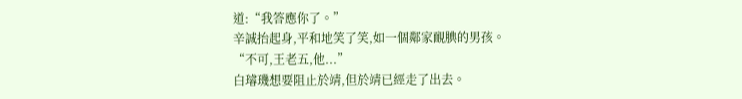道:“我答應你了。”
辛誠抬起身,平和地笑了笑,如一個鄰家靦腆的男孩。
“不可,王老五,他...”
白璿璣想要阻止於靖,但於靖已經走了出去。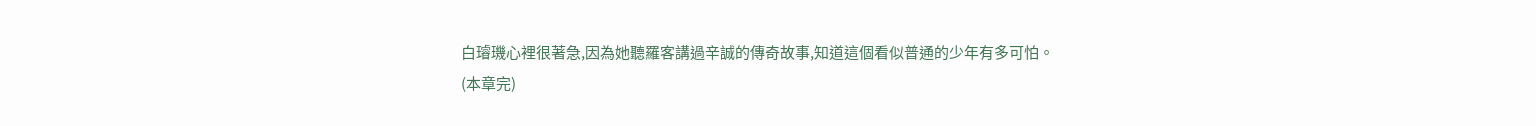白璿璣心裡很著急,因為她聽羅客講過辛誠的傳奇故事,知道這個看似普通的少年有多可怕。
(本章完)